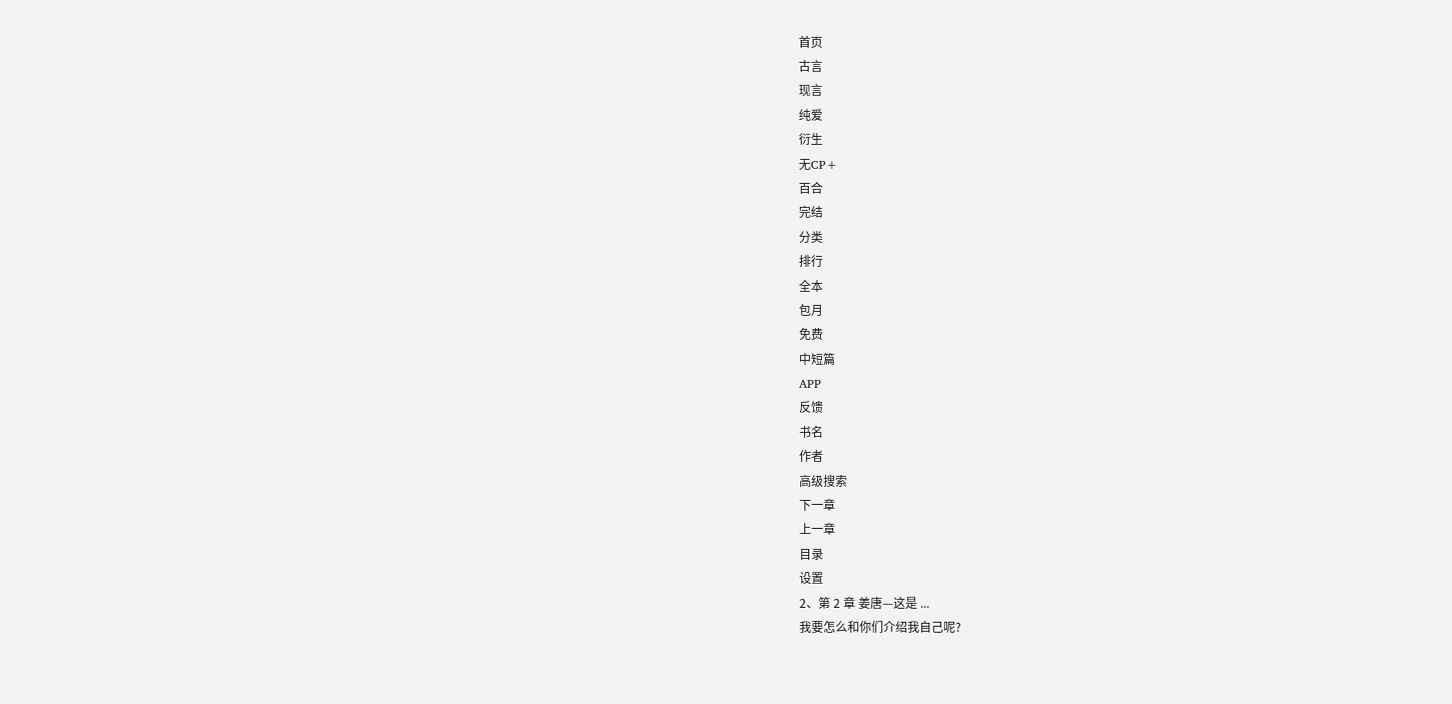首页
古言
现言
纯爱
衍生
无CP+
百合
完结
分类
排行
全本
包月
免费
中短篇
APP
反馈
书名
作者
高级搜索
下一章
上一章
目录
设置
2、第 2 章 姜唐—这是 ...
我要怎么和你们介绍我自己呢?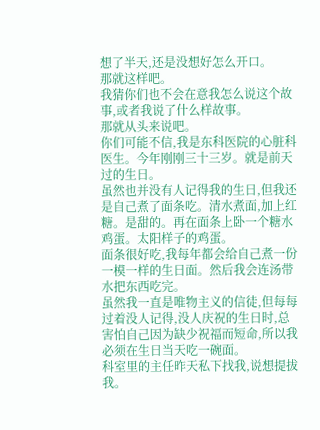想了半天,还是没想好怎么开口。
那就这样吧。
我猜你们也不会在意我怎么说这个故事,或者我说了什么样故事。
那就从头来说吧。
你们可能不信,我是东科医院的心脏科医生。今年刚刚三十三岁。就是前天过的生日。
虽然也并没有人记得我的生日,但我还是自己煮了面条吃。清水煮面,加上红糖。是甜的。再在面条上卧一个糖水鸡蛋。太阳样子的鸡蛋。
面条很好吃,我每年都会给自己煮一份一模一样的生日面。然后我会连汤带水把东西吃完。
虽然我一直是唯物主义的信徒,但每每过着没人记得,没人庆祝的生日时,总害怕自己因为缺少祝福而短命,所以我必须在生日当天吃一碗面。
科室里的主任昨天私下找我,说想提拔我。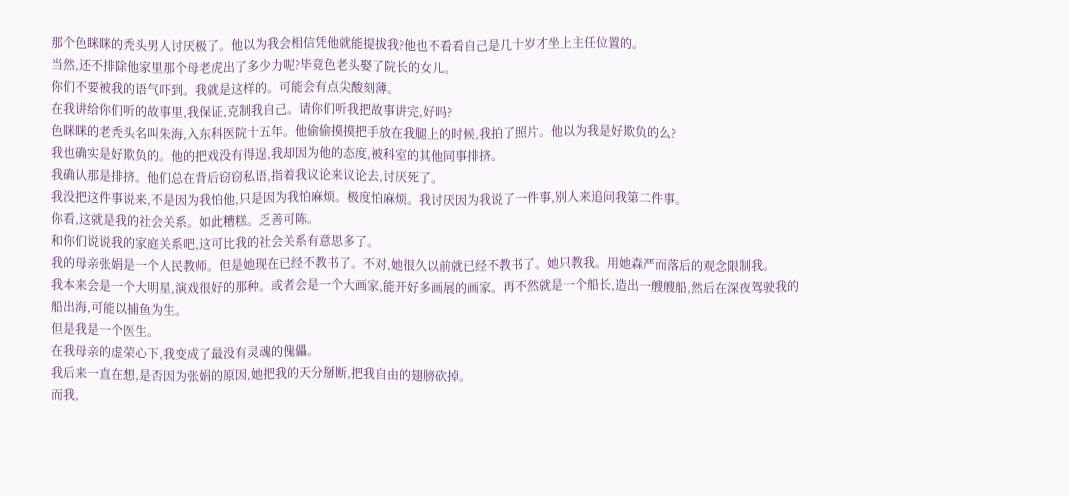那个色眯眯的秃头男人讨厌极了。他以为我会相信凭他就能提拔我?他也不看看自己是几十岁才坐上主任位置的。
当然,还不排除他家里那个母老虎出了多少力呢?毕竟色老头娶了院长的女儿。
你们不要被我的语气吓到。我就是这样的。可能会有点尖酸刻薄。
在我讲给你们听的故事里,我保证,克制我自己。请你们听我把故事讲完,好吗?
色眯眯的老秃头名叫朱海,入东科医院十五年。他偷偷摸摸把手放在我腿上的时候,我拍了照片。他以为我是好欺负的么?
我也确实是好欺负的。他的把戏没有得逞,我却因为他的态度,被科室的其他同事排挤。
我确认那是排挤。他们总在背后窃窃私语,指着我议论来议论去,讨厌死了。
我没把这件事说来,不是因为我怕他,只是因为我怕麻烦。极度怕麻烦。我讨厌因为我说了一件事,别人来追问我第二件事。
你看,这就是我的社会关系。如此糟糕。乏善可陈。
和你们说说我的家庭关系吧,这可比我的社会关系有意思多了。
我的母亲张娟是一个人民教师。但是她现在已经不教书了。不对,她很久以前就已经不教书了。她只教我。用她森严而落后的观念限制我。
我本来会是一个大明星,演戏很好的那种。或者会是一个大画家,能开好多画展的画家。再不然就是一个船长,造出一艘艘船,然后在深夜驾驶我的船出海,可能以捕鱼为生。
但是我是一个医生。
在我母亲的虚荣心下,我变成了最没有灵魂的傀儡。
我后来一直在想,是否因为张娟的原因,她把我的天分掰断,把我自由的翅膀砍掉。
而我,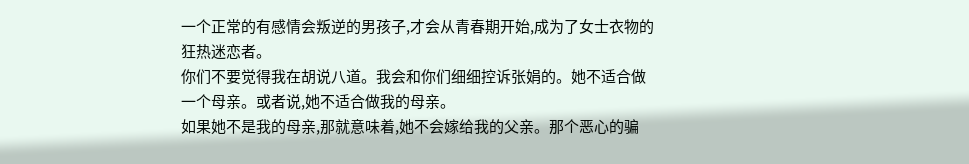一个正常的有感情会叛逆的男孩子,才会从青春期开始,成为了女士衣物的狂热迷恋者。
你们不要觉得我在胡说八道。我会和你们细细控诉张娟的。她不适合做一个母亲。或者说,她不适合做我的母亲。
如果她不是我的母亲,那就意味着,她不会嫁给我的父亲。那个恶心的骗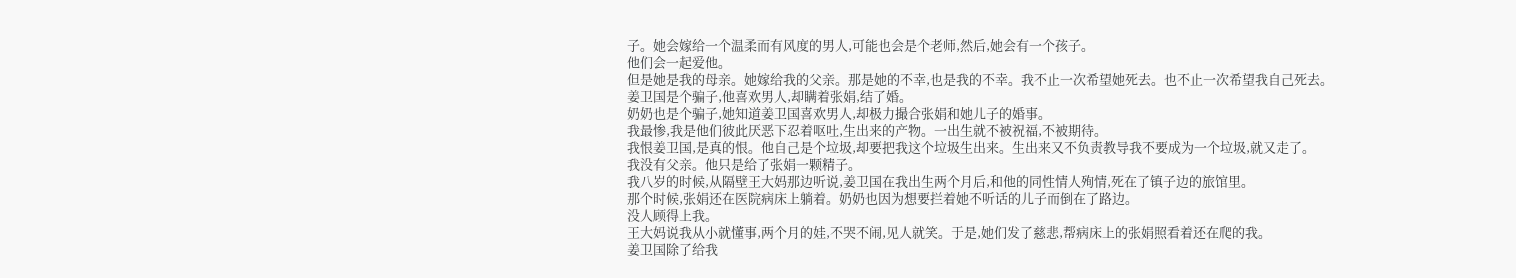子。她会嫁给一个温柔而有风度的男人,可能也会是个老师,然后,她会有一个孩子。
他们会一起爱他。
但是她是我的母亲。她嫁给我的父亲。那是她的不幸,也是我的不幸。我不止一次希望她死去。也不止一次希望我自己死去。
姜卫国是个骗子,他喜欢男人,却瞒着张娟,结了婚。
奶奶也是个骗子,她知道姜卫国喜欢男人,却极力撮合张娟和她儿子的婚事。
我最惨,我是他们彼此厌恶下忍着呕吐,生出来的产物。一出生就不被祝福,不被期待。
我恨姜卫国,是真的恨。他自己是个垃圾,却要把我这个垃圾生出来。生出来又不负责教导我不要成为一个垃圾,就又走了。
我没有父亲。他只是给了张娟一颗精子。
我八岁的时候,从隔壁王大妈那边听说,姜卫国在我出生两个月后,和他的同性情人殉情,死在了镇子边的旅馆里。
那个时候,张娟还在医院病床上躺着。奶奶也因为想要拦着她不听话的儿子而倒在了路边。
没人顾得上我。
王大妈说我从小就懂事,两个月的娃,不哭不闹,见人就笑。于是,她们发了慈悲,帮病床上的张娟照看着还在爬的我。
姜卫国除了给我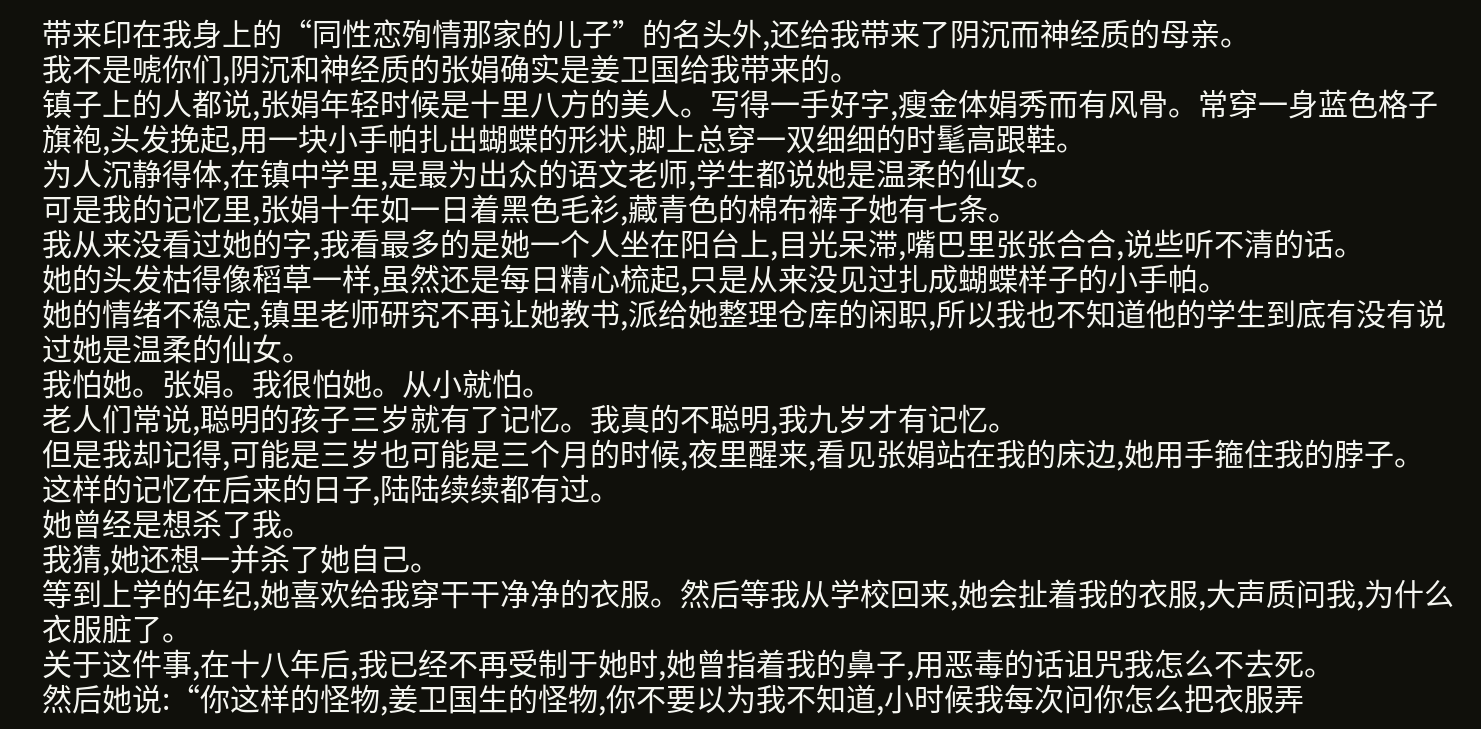带来印在我身上的“同性恋殉情那家的儿子”的名头外,还给我带来了阴沉而神经质的母亲。
我不是唬你们,阴沉和神经质的张娟确实是姜卫国给我带来的。
镇子上的人都说,张娟年轻时候是十里八方的美人。写得一手好字,瘦金体娟秀而有风骨。常穿一身蓝色格子旗袍,头发挽起,用一块小手帕扎出蝴蝶的形状,脚上总穿一双细细的时髦高跟鞋。
为人沉静得体,在镇中学里,是最为出众的语文老师,学生都说她是温柔的仙女。
可是我的记忆里,张娟十年如一日着黑色毛衫,藏青色的棉布裤子她有七条。
我从来没看过她的字,我看最多的是她一个人坐在阳台上,目光呆滞,嘴巴里张张合合,说些听不清的话。
她的头发枯得像稻草一样,虽然还是每日精心梳起,只是从来没见过扎成蝴蝶样子的小手帕。
她的情绪不稳定,镇里老师研究不再让她教书,派给她整理仓库的闲职,所以我也不知道他的学生到底有没有说过她是温柔的仙女。
我怕她。张娟。我很怕她。从小就怕。
老人们常说,聪明的孩子三岁就有了记忆。我真的不聪明,我九岁才有记忆。
但是我却记得,可能是三岁也可能是三个月的时候,夜里醒来,看见张娟站在我的床边,她用手箍住我的脖子。
这样的记忆在后来的日子,陆陆续续都有过。
她曾经是想杀了我。
我猜,她还想一并杀了她自己。
等到上学的年纪,她喜欢给我穿干干净净的衣服。然后等我从学校回来,她会扯着我的衣服,大声质问我,为什么衣服脏了。
关于这件事,在十八年后,我已经不再受制于她时,她曾指着我的鼻子,用恶毒的话诅咒我怎么不去死。
然后她说:“你这样的怪物,姜卫国生的怪物,你不要以为我不知道,小时候我每次问你怎么把衣服弄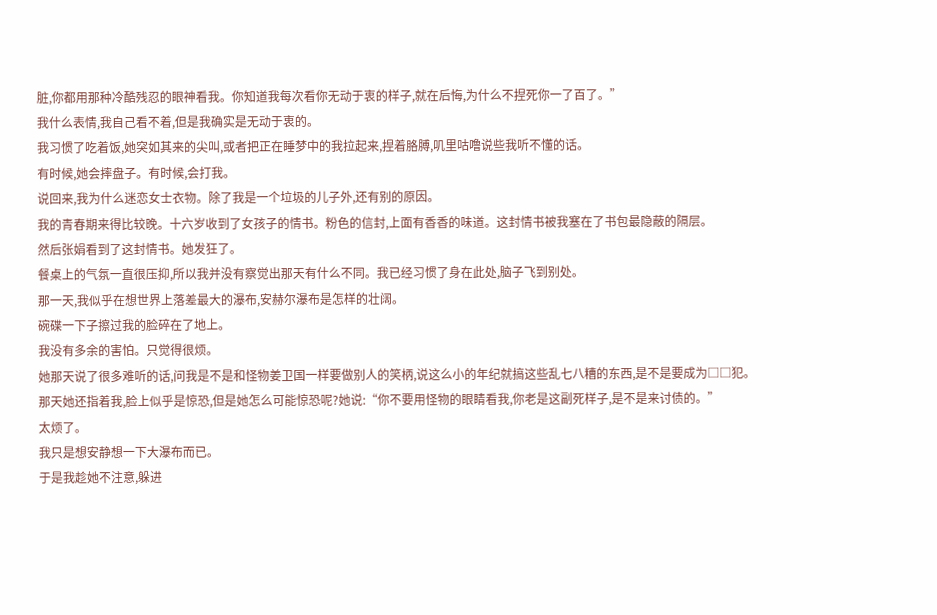脏,你都用那种冷酷残忍的眼神看我。你知道我每次看你无动于衷的样子,就在后悔,为什么不捏死你一了百了。”
我什么表情,我自己看不着,但是我确实是无动于衷的。
我习惯了吃着饭,她突如其来的尖叫,或者把正在睡梦中的我拉起来,捏着胳膊,叽里咕噜说些我听不懂的话。
有时候,她会摔盘子。有时候,会打我。
说回来,我为什么迷恋女士衣物。除了我是一个垃圾的儿子外,还有别的原因。
我的青春期来得比较晚。十六岁收到了女孩子的情书。粉色的信封,上面有香香的味道。这封情书被我塞在了书包最隐蔽的隔层。
然后张娟看到了这封情书。她发狂了。
餐桌上的气氛一直很压抑,所以我并没有察觉出那天有什么不同。我已经习惯了身在此处,脑子飞到别处。
那一天,我似乎在想世界上落差最大的瀑布,安赫尔瀑布是怎样的壮阔。
碗碟一下子擦过我的脸碎在了地上。
我没有多余的害怕。只觉得很烦。
她那天说了很多难听的话,问我是不是和怪物姜卫国一样要做别人的笑柄,说这么小的年纪就搞这些乱七八糟的东西,是不是要成为□□犯。
那天她还指着我,脸上似乎是惊恐,但是她怎么可能惊恐呢?她说:“你不要用怪物的眼睛看我,你老是这副死样子,是不是来讨债的。”
太烦了。
我只是想安静想一下大瀑布而已。
于是我趁她不注意,躲进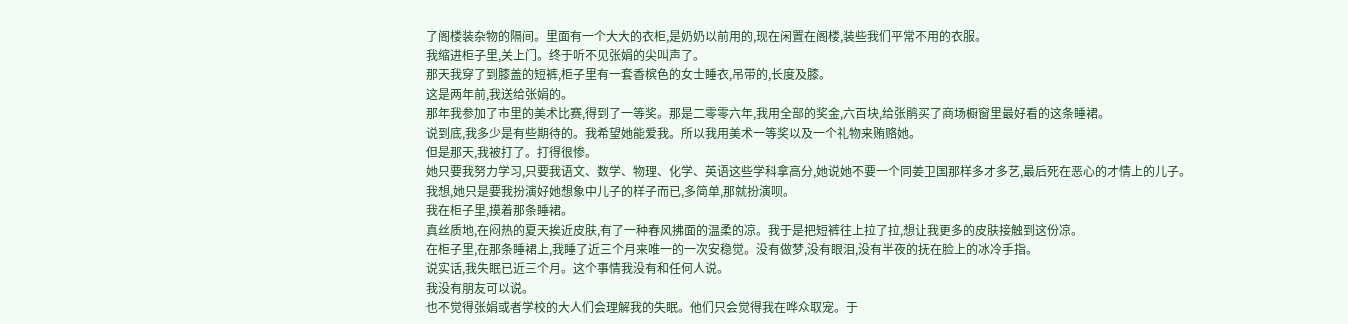了阁楼装杂物的隔间。里面有一个大大的衣柜,是奶奶以前用的,现在闲置在阁楼,装些我们平常不用的衣服。
我缩进柜子里,关上门。终于听不见张娟的尖叫声了。
那天我穿了到膝盖的短裤,柜子里有一套香槟色的女士睡衣,吊带的,长度及膝。
这是两年前,我送给张娟的。
那年我参加了市里的美术比赛,得到了一等奖。那是二零零六年,我用全部的奖金,六百块,给张鹃买了商场橱窗里最好看的这条睡裙。
说到底,我多少是有些期待的。我希望她能爱我。所以我用美术一等奖以及一个礼物来贿赂她。
但是那天,我被打了。打得很惨。
她只要我努力学习,只要我语文、数学、物理、化学、英语这些学科拿高分,她说她不要一个同姜卫国那样多才多艺,最后死在恶心的才情上的儿子。
我想,她只是要我扮演好她想象中儿子的样子而已,多简单,那就扮演呗。
我在柜子里,摸着那条睡裙。
真丝质地,在闷热的夏天挨近皮肤,有了一种春风拂面的温柔的凉。我于是把短裤往上拉了拉,想让我更多的皮肤接触到这份凉。
在柜子里,在那条睡裙上,我睡了近三个月来唯一的一次安稳觉。没有做梦,没有眼泪,没有半夜的抚在脸上的冰冷手指。
说实话,我失眠已近三个月。这个事情我没有和任何人说。
我没有朋友可以说。
也不觉得张娟或者学校的大人们会理解我的失眠。他们只会觉得我在哗众取宠。于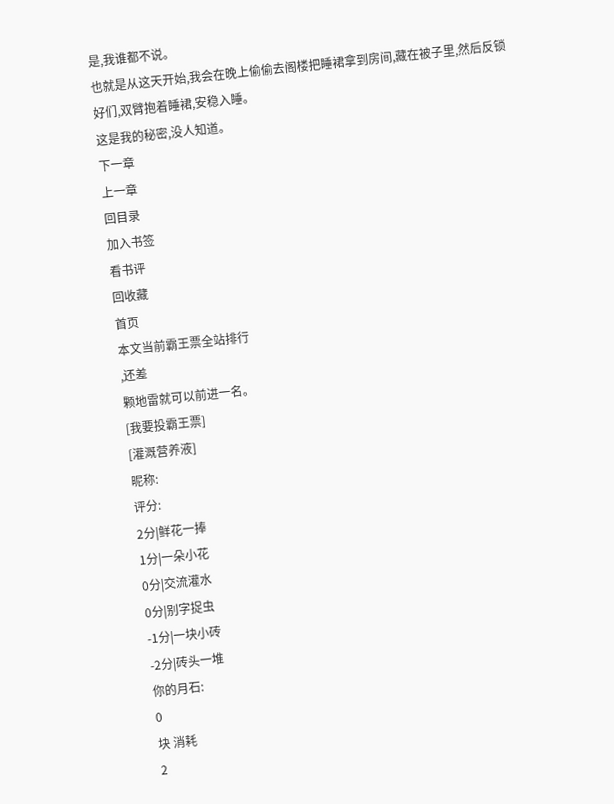是,我谁都不说。
也就是从这天开始,我会在晚上偷偷去阁楼把睡裙拿到房间,藏在被子里,然后反锁好们,双臂抱着睡裙,安稳入睡。
这是我的秘密,没人知道。
下一章
上一章
回目录
加入书签
看书评
回收藏
首页
本文当前霸王票全站排行
,还差
颗地雷就可以前进一名。
[我要投霸王票]
[灌溉营养液]
昵称:
评分:
2分|鲜花一捧
1分|一朵小花
0分|交流灌水
0分|别字捉虫
-1分|一块小砖
-2分|砖头一堆
你的月石:
0
块 消耗
2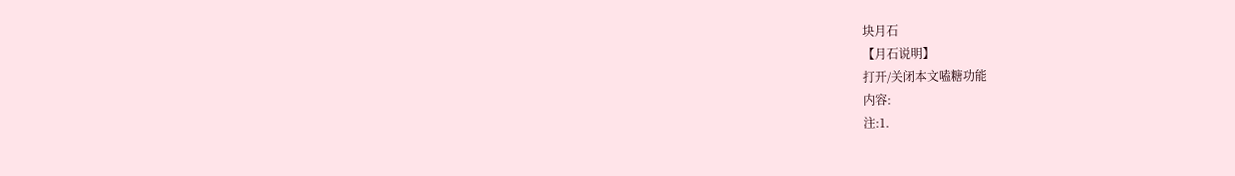块月石
【月石说明】
打开/关闭本文嗑糖功能
内容:
注:1.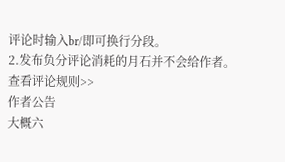评论时输入br/即可换行分段。
2.发布负分评论消耗的月石并不会给作者。
查看评论规则>>
作者公告
大概六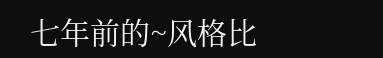七年前的~风格比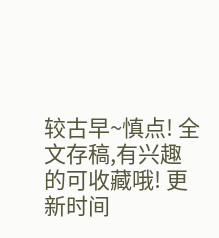较古早~慎点! 全文存稿,有兴趣的可收藏哦! 更新时间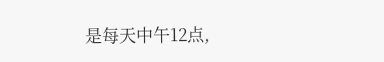是每天中午12点,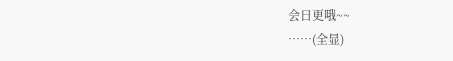会日更哦~~
……(全显)